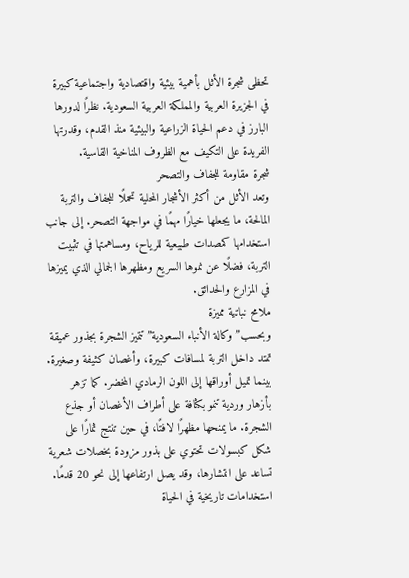تحظى شجرة الأثل بأهمية بيئية واقتصادية واجتماعية كبيرة في الجزيرة العربية والمملكة العربية السعودية. نظرًا لدورها البارز في دعم الحياة الزراعية والبيئية منذ القدم، وقدرتها الفريدة على التكيف مع الظروف المناخية القاسية.
شجرة مقاومة للجفاف والتصحر
وتعد الأثل من أكثر الأشجار المحلية تحملًا للجفاف والتربة المالحة، ما يجعلها خيارًا مهمًا في مواجهة التصحر. إلى جانب استخدامها كمصدات طبيعية للرياح، ومساهمتها في تثبيت التربة، فضلًا عن نموها السريع ومظهرها الجمالي الذي يميزها في المزارع والحدائق.
ملامح نباتية مميزة
وبحسب”وكالة الأنباء السعودية” تتميز الشجرة بجذور عميقة تمتد داخل التربة لمسافات كبيرة، وأغصان كثيفة وصغيرة.
بينما تميل أوراقها إلى اللون الرمادي المخضر. كما تزهر بأزهار وردية تنمو بكثافة على أطراف الأغصان أو جذع الشجرة. ما يمنحها مظهرًا لافتًا، في حين تنتج ثمارًا على شكل كبسولات تحتوي على بذور مزودة بخصلات شعرية تساعد على انتشارها، وقد يصل ارتفاعها إلى نحو 20 قدمًا.
استخدامات تاريخية في الحياة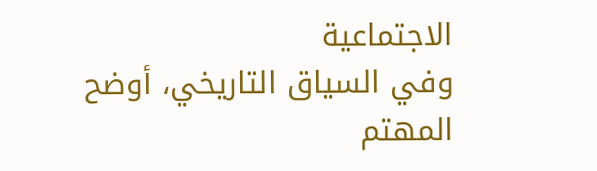الاجتماعية
وفي السياق التاريخي، أوضح المهتم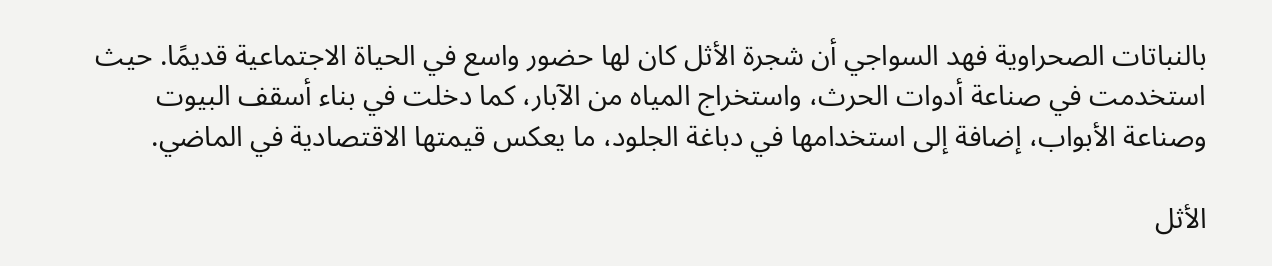بالنباتات الصحراوية فهد السواجي أن شجرة الأثل كان لها حضور واسع في الحياة الاجتماعية قديمًا. حيث استخدمت في صناعة أدوات الحرث، واستخراج المياه من الآبار، كما دخلت في بناء أسقف البيوت وصناعة الأبواب، إضافة إلى استخدامها في دباغة الجلود، ما يعكس قيمتها الاقتصادية في الماضي.

الأثل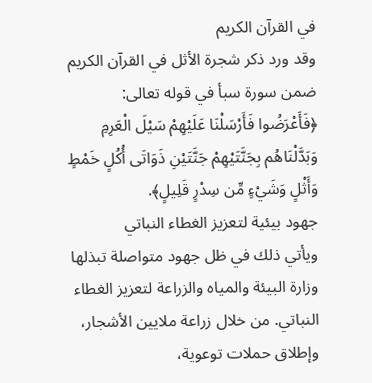في القرآن الكريم
وقد ورد ذكر شجرة الأثل في القرآن الكريم ضمن سورة سبأ في قوله تعالى: ﴿فَأَعْرَضُوا فَأَرْسَلْنَا عَلَيْهِمْ سَيْلَ الْعَرِمِ وَبَدَّلْنَاهُم بِجَنَّتَيْهِمْ جَنَّتَيْنِ ذَوَاتَى أُكُلٍ خَمْطٍ وَأَثْلٍ وَشَيْءٍ مِّن سِدْرٍ قَلِيلٍ﴾.
جهود بيئية لتعزيز الغطاء النباتي
ويأتي ذلك في ظل جهود متواصلة تبذلها وزارة البيئة والمياه والزراعة لتعزيز الغطاء النباتي. من خلال زراعة ملايين الأشجار، وإطلاق حملات توعوية،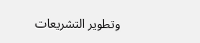وتطوير التشريعات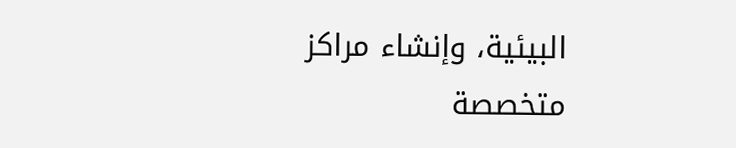البيئية، وإنشاء مراكز متخصصة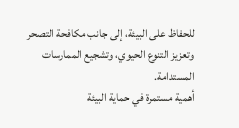للحفاظ على البيئة، إلى جانب مكافحة التصحر وتعزيز التنوع الحيوي، وتشجيع الممارسات المستدامة.
أهمية مستمرة في حماية البيئة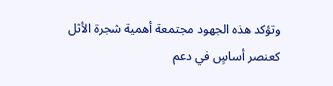وتؤكد هذه الجهود مجتمعة أهمية شجرة الأثل كعنصر أساسٍ في دعم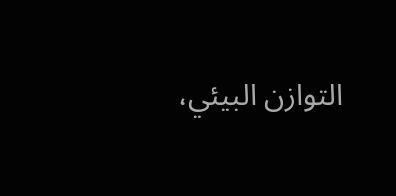التوازن البيئي،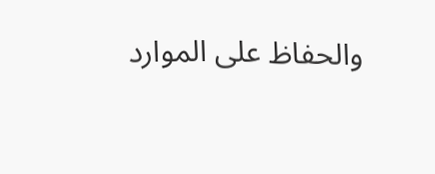والحفاظ على الموارد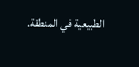الطبيعية في المنطقة.